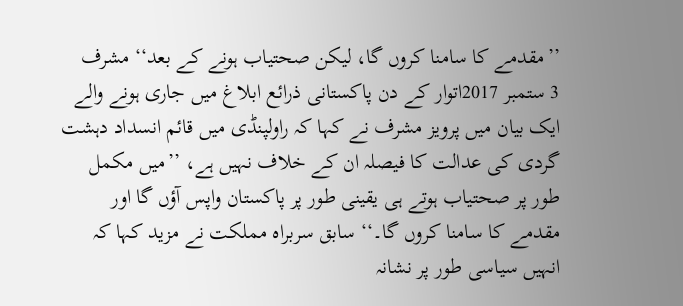’’مقدمے کا سامنا کروں گا، لیکن صحتیاب ہونے کے بعد‘‘ مشرف
3 ستمبر 2017اتوار کے دن پاکستانی ذرائع ابلاغ میں جاری ہونے والے ایک بیان میں پرویز مشرف نے کہا کہ راولپنڈی میں قائم انسداد دہشت گردی کی عدالت کا فیصلہ ان کے خلاف نہیں ہے، ’’میں مکمل طور پر صحتیاب ہوتے ہی یقینی طور پر پاکستان واپس آؤں گا اور مقدمے کا سامنا کروں گا۔‘‘ سابق سربراہ مملکت نے مزید کہا کہ انہیں سیاسی طور پر نشانہ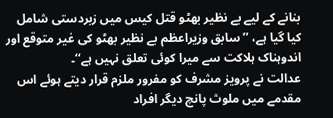بنانے کے لیے بے نظیر بھٹو قتل کیس میں زبردستی شامل کیا گیا ہے، ’’ سابق وزیراعظم بے نظیر بھٹو کی غیر متوقع اور اندوہناک ہلاکت سے میرا کوئی تعلق نہیں ہے‘‘۔
عدالت نے پرویز مشرف کو مفرور ملزم قرار دیتے ہوئے اس مقدمے میں ملوث پانچ دیگر افراد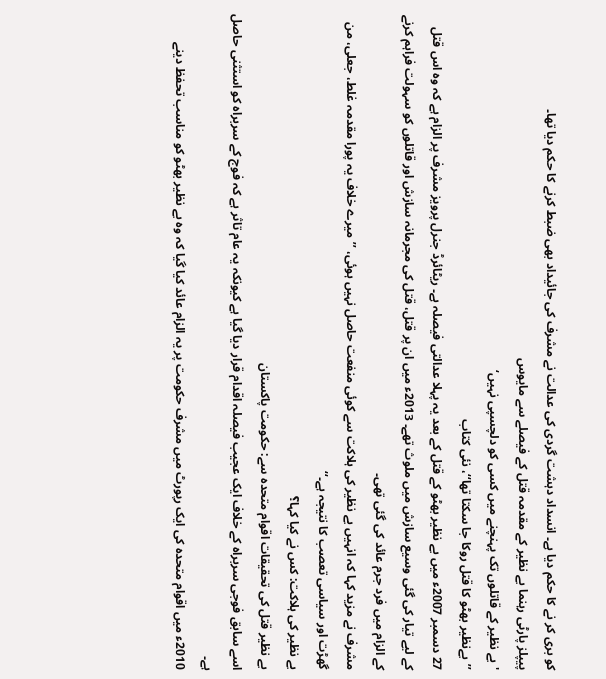کو بری کر نے کا حکم دیا ہے۔ انسداد دہشت گردی کی عدالت نے مشرف کی جائیداد بھی ضبط کرنے کا حکم دیا تھا۔
پیپلز پارٹی رہنما بے نظیر کے مقدمہ قتل کے فیصلے سے مایوس
'بے نظیر کے قاتلوں تک پہنچنے میں کسی کو دلچسپی نہیں‘
’’بےنظیر بھٹو کا قتل روکا جا سکتا تھا‘‘، نئی کتاب
27 دسمبر 2007ء میں بے نظیر بھٹو کے قتل کے بعد یہ پہلا عدالتی فیصلہ ہے۔ ریٹائرڈ جنرل پرویز مشرف پر الزام ہے کہ وہ اس قتل کے لیے تیار کی گئی وسیع سازش میں ملوث تھے۔ 2013ء میں ان پر قتل، قتل کی مجرمانہ سازش اور قاتلوں کو سہولت فراہم کرنے کے الزام میں فرد جرم عائد کی گئی تھی۔
مشرف نے مزید کہا کہ انہیں بے نظیر کی ہلاکت سے کوئی منفعت حاصل نہیں ہوئی، ’’میرے خلاف یہ پورا مقدمہ غلط، جعلی، من گھڑت اور سیاسی تعصب کا نتیجہ ہے۔‘‘
بے نظیر کی ہلاکت: کس نے کیا کہا؟
بے نظیر قتل کی تحقیقات اقوام متحدہ سے: حکومت پاکستان
اسے سابق فوجی سربراہ کے خلاف ایک عجیب فیصلہ اقدام قرار دیا گیا ہے کیونکہ یہ عام تاثر ہے کہ فوج کے سربراہ کو استثنی حاصل ہے۔
2010ء میں اقوام متحدہ کی ایک رپورٹ میں مشرف حکومت پر یہ الزام عائد کیا گیا کہ وہ بے نظیر بھٹو کو مناسب تحفظ دینے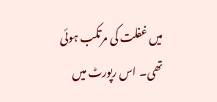میں غفلت کی مرتکب ہوئی تھی۔ اس رپورٹ میں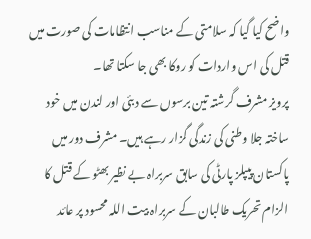واضح کیا گیا کہ سلامتی کے مناسب انتظامات کی صورت میں قتل کی اس واردات کو روکا بھی جا سکتا تھا۔
پرویز مشرف گرشتہ تین برسوں سے دبئی اور لندن میں خود ساختہ جلا وطنی کی زندگی گزار رہے ہیں۔ مشرف دور میں پاکستان پیپلز پارٹی کی سابق سربراہ بے نظیر بھٹو کے قتل کا الزام تحریک طالبان کے سربراہ بیت اللہ محسود پر عائد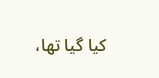کیا گیا تھا،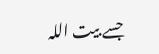جسے بیت اللہ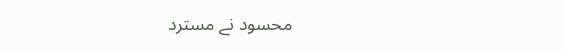محسود نے مسترد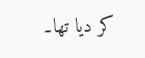کر دیا تھا۔